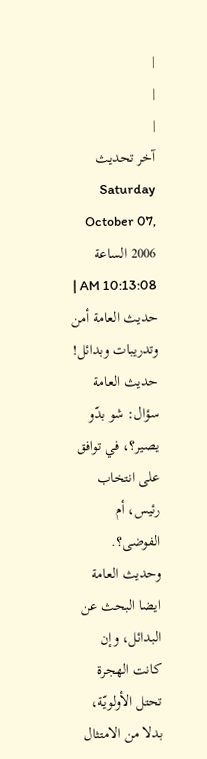|
|
|
آخر تحديث Saturday October 07, 2006 الساعة 10:13:08 AM |
حديث العامة أمن وتدريبات وبدائل! حديث العامة سؤال: شو بدّو يصير؟، في توافق على انتخاب رئيس، أم الفوضى؟. وحديث العامة ايضا البحث عن البدائل، وإن كانت الهجرة تحتل الأولويّة، بدلا من الامتثال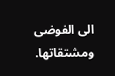الى الفوضى ومشتقاتها.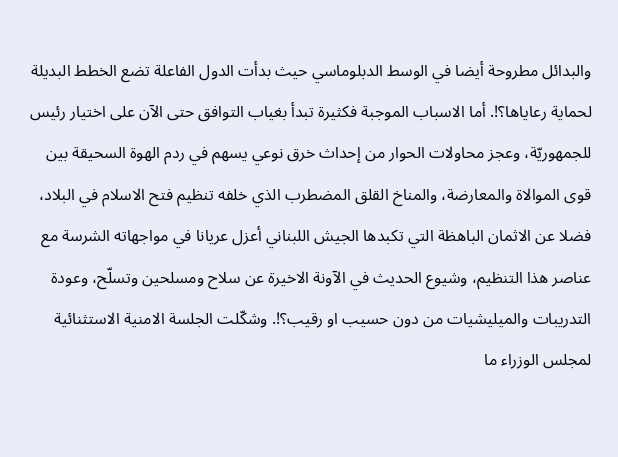والبدائل مطروحة أيضا في الوسط الدبلوماسي حيث بدأت الدول الفاعلة تضع الخطط البديلة لحماية رعاياها؟!. أما الاسباب الموجبة فكثيرة تبدأ بغياب التوافق حتى الآن على اختيار رئيس للجمهوريّة، وعجز محاولات الحوار من إحداث خرق نوعي يسهم في ردم الهوة السحيقة بين قوى الموالاة والمعارضة، والمناخ القلق المضطرب الذي خلفه تنظيم فتح الاسلام في البلاد، فضلا عن الاثمان الباهظة التي تكبدها الجيش اللبناني أعزل عريانا في مواجهاته الشرسة مع عناصر هذا التنظيم، وشيوع الحديث في الآونة الاخيرة عن سلاح ومسلحين وتسلّح، وعودة التدريبات والميليشيات من دون حسيب او رقيب؟!. وشكّلت الجلسة الامنية الاستثنائية لمجلس الوزراء ما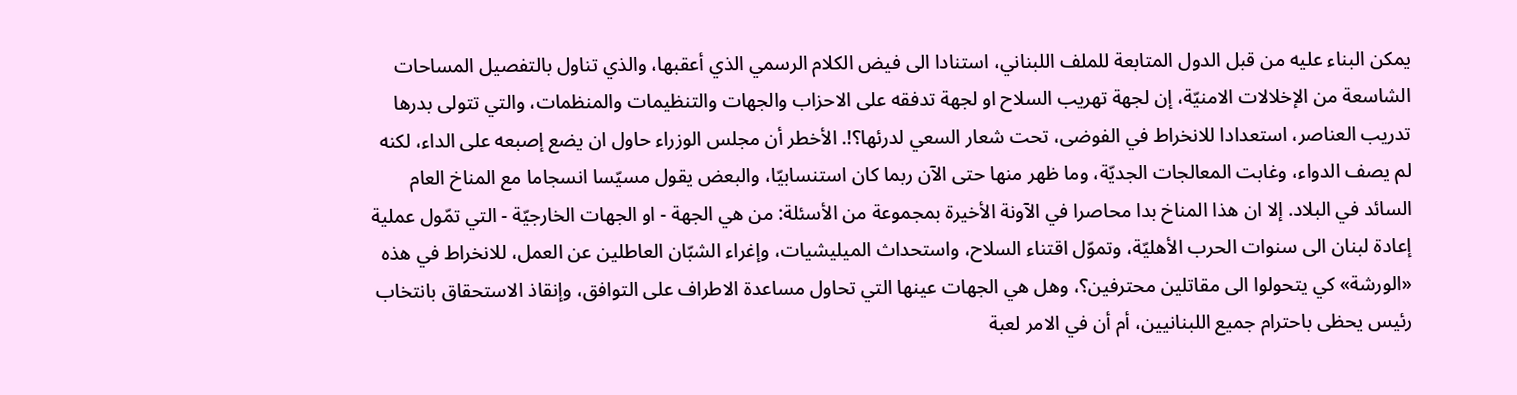يمكن البناء عليه من قبل الدول المتابعة للملف اللبناني، استنادا الى فيض الكلام الرسمي الذي أعقبها، والذي تناول بالتفصيل المساحات الشاسعة من الإخلالات الامنيّة، إن لجهة تهريب السلاح او لجهة تدفقه على الاحزاب والجهات والتنظيمات والمنظمات، والتي تتولى بدرها تدريب العناصر، استعدادا للانخراط في الفوضى، تحت شعار السعي لدرئها؟!. الأخطر أن مجلس الوزراء حاول ان يضع إصبعه على الداء، لكنه لم يصف الدواء، وغابت المعالجات الجديّة، وما ظهر منها حتى الآن ربما كان استنسابيّا، والبعض يقول مسيّسا انسجاما مع المناخ العام السائد في البلاد. إلا ان هذا المناخ بدا محاصرا في الآونة الأخيرة بمجموعة من الأسئلة: من هي الجهة - او الجهات الخارجيّة - التي تمّول عملية إعادة لبنان الى سنوات الحرب الأهليّة، وتموّل اقتناء السلاح، واستحداث الميليشيات، وإغراء الشبّان العاطلين عن العمل، للانخراط في هذه «الورشة» كي يتحولوا الى مقاتلين محترفين؟، وهل هي الجهات عينها التي تحاول مساعدة الاطراف على التوافق، وإنقاذ الاستحقاق بانتخاب رئيس يحظى باحترام جميع اللبنانيين، أم أن في الامر لعبة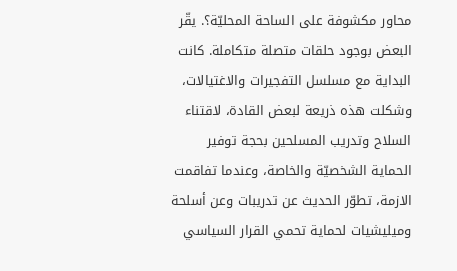محاور مكشوفة على الساحة المحليّة؟. يقّر البعض بوجود حلقات متصلة متكاملة. كانت البداية مع مسلسل التفجيرات والاغتيالات، وشكلت هذه ذريعة لبعض القادة، لاقتناء السلاح وتدريب المسلحين بحجة توفير الحماية الشخصيّة والخاصة، وعندما تفاقمت الازمة، تطوّر الحديث عن تدريبات وعن أسلحة وميليشيات لحماية تحمي القرار السياسي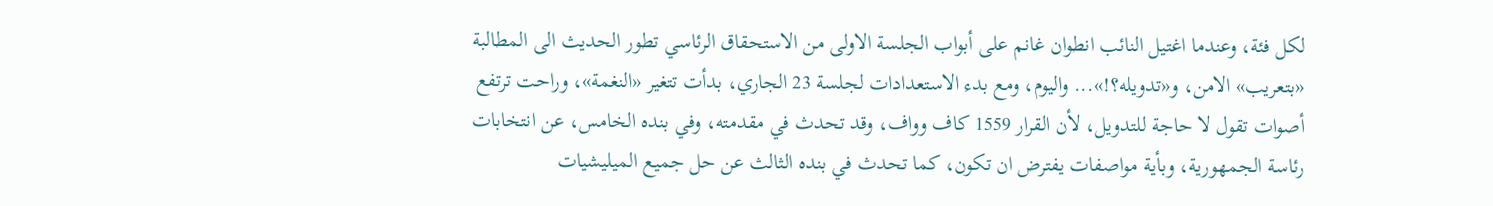لكل فئة، وعندما اغتيل النائب انطوان غانم على أبواب الجلسة الاولى من الاستحقاق الرئاسي تطور الحديث الى المطالبة «بتعريب» الامن، و«تدويله؟!»... واليوم، ومع بدء الاستعدادات لجلسة 23 الجاري، بدأت تتغير «النغمة»، وراحت ترتفع أصوات تقول لا حاجة للتدويل، لأن القرار 1559 كاف وواف، وقد تحدث في مقدمته، وفي بنده الخامس، عن انتخابات رئاسة الجمهورية، وبأية مواصفات يفترض ان تكون، كما تحدث في بنده الثالث عن حل جميع الميليشيات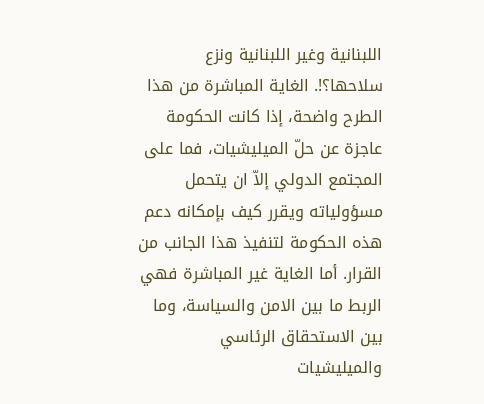اللبنانية وغير اللبنانية ونزع سلاحها؟!. الغاية المباشرة من هذا الطرح واضحة، إذا كانت الحكومة عاجزة عن حلّ الميليشيات، فما على المجتمع الدولي إلاّ ان يتحمل مسؤولياته ويقرر كيف بإمكانه دعم هذه الحكومة لتنفيذ هذا الجانب من القرار. أما الغاية غير المباشرة فهي الربط ما بين الامن والسياسة، وما بين الاستحقاق الرئاسي والميليشيات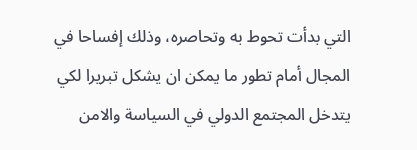التي بدأت تحوط به وتحاصره، وذلك إفساحا في المجال أمام تطور ما يمكن ان يشكل تبريرا لكي يتدخل المجتمع الدولي في السياسة والامن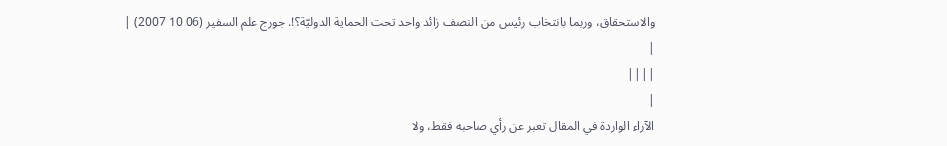والاستحقاق، وربما بانتخاب رئيس من النصف زائد واحد تحت الحماية الدوليّة؟!. جورج علم السفير (06 10 2007) |
|
||||
|
الآراء الواردة في المقال تعبر عن رأي صاحبه فقط، ولا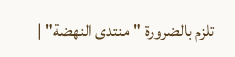تلزم بالضرورة "منتدى النهضة" |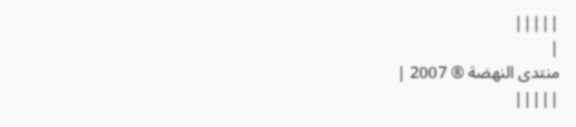|||||
|
منتدى النهضة ® 2007 |
|||||